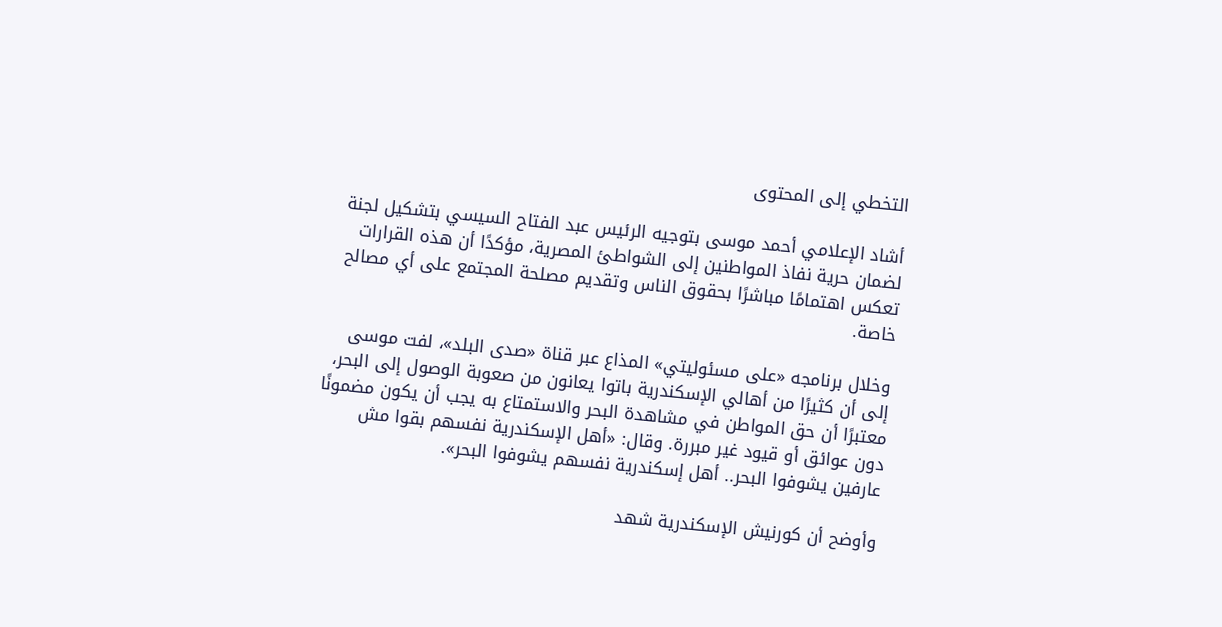التخطي إلى المحتوى

أشاد الإعلامي أحمد موسى بتوجيه الرئيس عبد الفتاح السيسي بتشكيل لجنة لضمان حرية نفاذ المواطنين إلى الشواطئ المصرية، مؤكدًا أن هذه القرارات تعكس اهتمامًا مباشرًا بحقوق الناس وتقديم مصلحة المجتمع على أي مصالح خاصة.

وخلال برنامجه «على مسئوليتي» المذاع عبر قناة «صدى البلد»، لفت موسى إلى أن كثيرًا من أهالي الإسكندرية باتوا يعانون من صعوبة الوصول إلى البحر، معتبرًا أن حق المواطن في مشاهدة البحر والاستمتاع به يجب أن يكون مضمونًا دون عوائق أو قيود غير مبررة. وقال: «أهل الإسكندرية نفسهم بقوا مش عارفين يشوفوا البحر.. أهل إسكندرية نفسهم يشوفوا البحر».

وأوضح أن كورنيش الإسكندرية شهد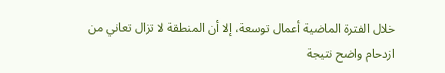خلال الفترة الماضية أعمال توسعة، إلا أن المنطقة لا تزال تعاني من ازدحام واضح نتيجة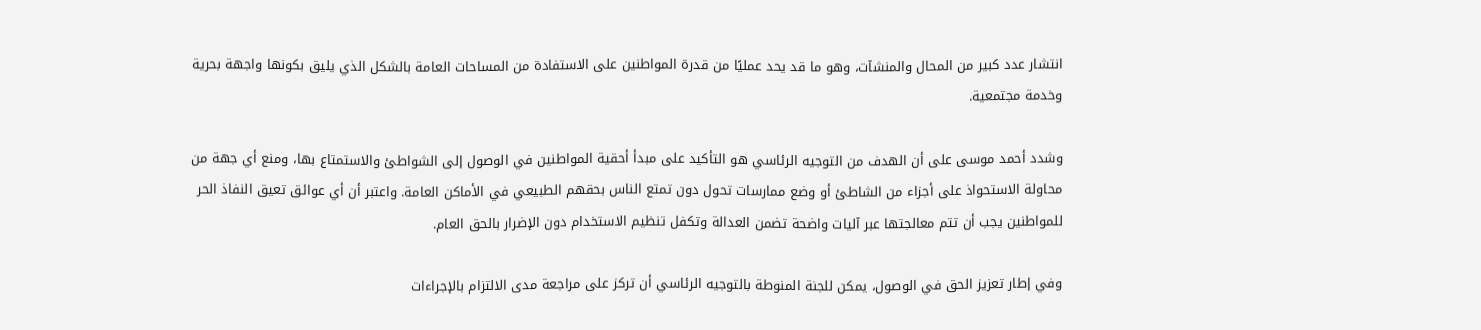انتشار عدد كبير من المحال والمنشآت، وهو ما قد يحد عمليًا من قدرة المواطنين على الاستفادة من المساحات العامة بالشكل الذي يليق بكونها واجهة بحرية وخدمة مجتمعية.

وشدد أحمد موسى على أن الهدف من التوجيه الرئاسي هو التأكيد على مبدأ أحقية المواطنين في الوصول إلى الشواطئ والاستمتاع بها، ومنع أي جهة من محاولة الاستحواذ على أجزاء من الشاطئ أو وضع ممارسات تحول دون تمتع الناس بحقهم الطبيعي في الأماكن العامة. واعتبر أن أي عوائق تعيق النفاذ الحر للمواطنين يجب أن تتم معالجتها عبر آليات واضحة تضمن العدالة وتكفل تنظيم الاستخدام دون الإضرار بالحق العام.

وفي إطار تعزيز الحق في الوصول، يمكن للجنة المنوطة بالتوجيه الرئاسي أن تركز على مراجعة مدى الالتزام بالإجراءات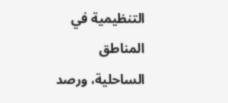التنظيمية في المناطق الساحلية، ورصد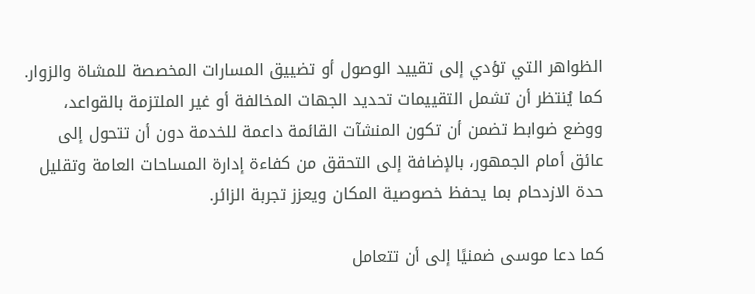الظواهر التي تؤدي إلى تقييد الوصول أو تضييق المسارات المخصصة للمشاة والزوار. كما يُنتظر أن تشمل التقييمات تحديد الجهات المخالفة أو غير الملتزمة بالقواعد، ووضع ضوابط تضمن أن تكون المنشآت القائمة داعمة للخدمة دون أن تتحول إلى عائق أمام الجمهور، بالإضافة إلى التحقق من كفاءة إدارة المساحات العامة وتقليل حدة الازدحام بما يحفظ خصوصية المكان ويعزز تجربة الزائر.

كما دعا موسى ضمنيًا إلى أن تتعامل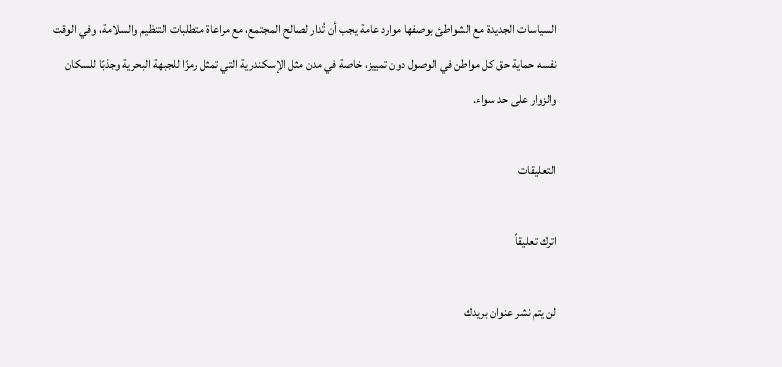السياسات الجديدة مع الشواطئ بوصفها موارد عامة يجب أن تُدار لصالح المجتمع، مع مراعاة متطلبات التنظيم والسلامة، وفي الوقت نفسه حماية حق كل مواطن في الوصول دون تمييز، خاصة في مدن مثل الإسكندرية التي تمثل رمزًا للجبهة البحرية وجذبًا للسكان والزوار على حد سواء.

التعليقات

اترك تعليقاً

لن يتم نشر عنوان بريدك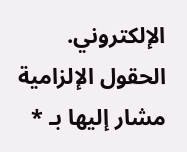الإلكتروني. الحقول الإلزامية مشار إليها بـ *